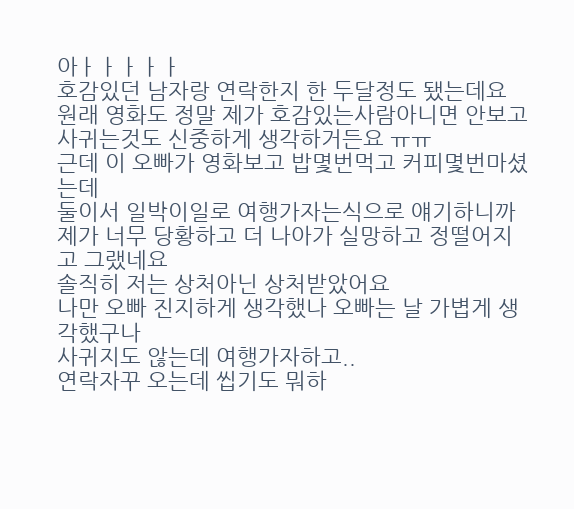아ㅏㅏㅏㅏㅏ
호감있던 남자랑 연락한지 한 두달정도 됐는데요
원래 영화도 정말 제가 호감있는사람아니면 안보고
사귀는것도 신중하게 생각하거든요 ㅠㅠ
근데 이 오빠가 영화보고 밥몇번먹고 커피몇번마셨는데
둘이서 일박이일로 여행가자는식으로 얘기하니까
제가 너무 당황하고 더 나아가 실망하고 정떨어지고 그랬네요
솔직히 저는 상처아닌 상처받았어요
나만 오빠 진지하게 생각했나 오빠는 날 가볍게 생각했구나
사귀지도 않는데 여행가자하고..
연락자꾸 오는데 씹기도 뭐하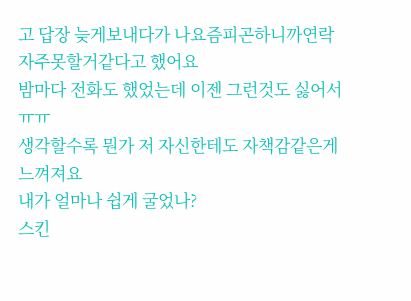고 답장 늦게보내다가 나요즘피곤하니까연락자주못할거같다고 했어요
밤마다 전화도 했었는데 이젠 그런것도 싫어서 ㅠㅠ
생각할수록 뭔가 저 자신한테도 자책감같은게 느껴져요
내가 얼마나 쉽게 굴었나?
스킨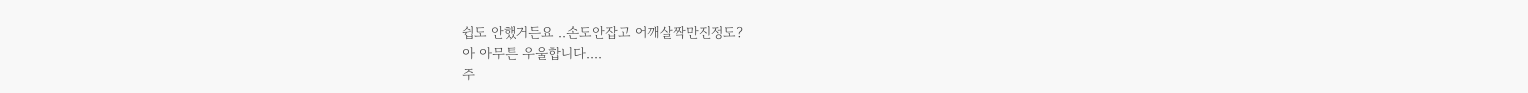쉽도 안했거든요 ..손도안잡고 어깨살짝만진정도?
아 아무튼 우울합니다....
주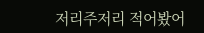저리주저리 적어봤어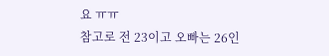요 ㅠㅠ
참고로 전 23이고 오빠는 26인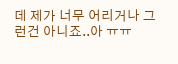데 제가 너무 어리거나 그런건 아니죠..아 ㅠㅠ